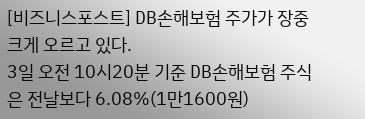[비즈니스포스트] DB손해보험 주가가 장중 크게 오르고 있다.
3일 오전 10시20분 기준 DB손해보험 주식은 전날보다 6.08%(1만1600원)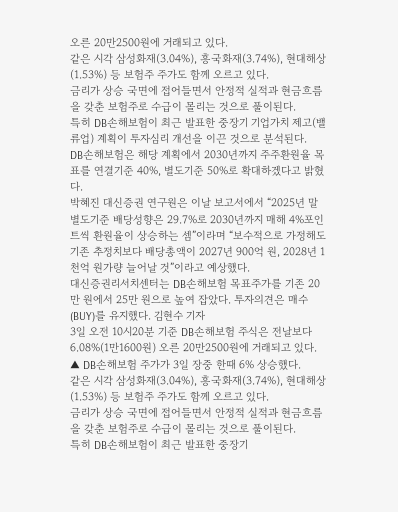오른 20만2500원에 거래되고 있다.
같은 시각 삼성화재(3.04%), 흥국화재(3.74%), 현대해상(1.53%) 등 보험주 주가도 함께 오르고 있다.
금리가 상승 국면에 접어들면서 안정적 실적과 현금흐름을 갖춘 보험주로 수급이 몰리는 것으로 풀이된다.
특히 DB손해보험이 최근 발표한 중장기 기업가치 제고(밸류업) 계획이 투자심리 개선을 이끈 것으로 분석된다.
DB손해보험은 해당 계획에서 2030년까지 주주환원율 목표를 연결기준 40%, 별도기준 50%로 확대하겠다고 밝혔다.
박혜진 대신증권 연구원은 이날 보고서에서 “2025년 말 별도기준 배당성향은 29.7%로 2030년까지 매해 4%포인트씩 환원율이 상승하는 셈”이라며 “보수적으로 가정해도 기존 추정치보다 배당총액이 2027년 900억 원, 2028년 1천억 원가량 늘어날 것”이라고 예상했다.
대신증권리서치센터는 DB손해보험 목표주가를 기존 20만 원에서 25만 원으로 높여 잡았다. 투자의견은 매수(BUY)를 유지했다. 김현수 기자
3일 오전 10시20분 기준 DB손해보험 주식은 전날보다 6.08%(1만1600원) 오른 20만2500원에 거래되고 있다.
▲ DB손해보험 주가가 3일 장중 한때 6% 상승했다.
같은 시각 삼성화재(3.04%), 흥국화재(3.74%), 현대해상(1.53%) 등 보험주 주가도 함께 오르고 있다.
금리가 상승 국면에 접어들면서 안정적 실적과 현금흐름을 갖춘 보험주로 수급이 몰리는 것으로 풀이된다.
특히 DB손해보험이 최근 발표한 중장기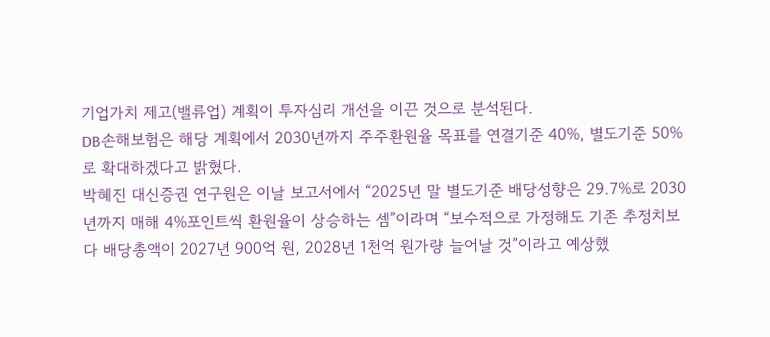기업가치 제고(밸류업) 계획이 투자심리 개선을 이끈 것으로 분석된다.
DB손해보험은 해당 계획에서 2030년까지 주주환원율 목표를 연결기준 40%, 별도기준 50%로 확대하겠다고 밝혔다.
박혜진 대신증권 연구원은 이날 보고서에서 “2025년 말 별도기준 배당성향은 29.7%로 2030년까지 매해 4%포인트씩 환원율이 상승하는 셈”이라며 “보수적으로 가정해도 기존 추정치보다 배당총액이 2027년 900억 원, 2028년 1천억 원가량 늘어날 것”이라고 예상했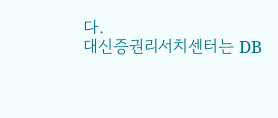다.
대신증권리서치센터는 DB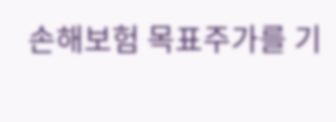손해보험 목표주가를 기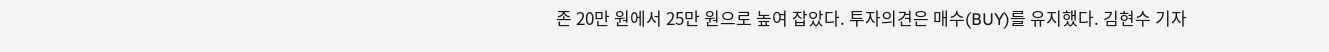존 20만 원에서 25만 원으로 높여 잡았다. 투자의견은 매수(BUY)를 유지했다. 김현수 기자